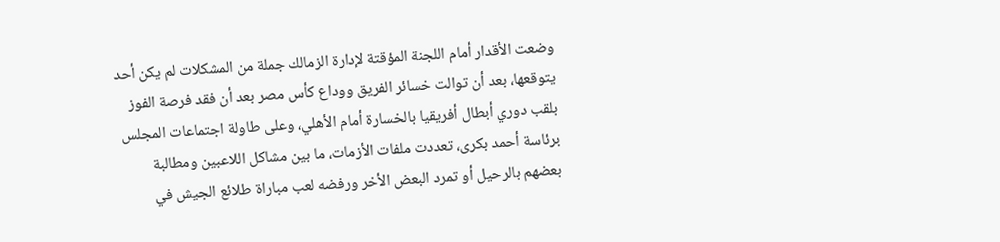وضعت الأقدار أمام اللجنة المؤقتة لإدارة الزمالك جملة من المشكلات لم يكن أحد يتوقعها، بعد أن توالت خسائر الفريق ووداع كأس مصر بعد أن فقد فرصة الفوز بلقب دوري أبطال أفريقيا بالخسارة أمام الأهلي، وعلى طاولة اجتماعات المجلس برئاسة أحمد بكرى، تعددت ملفات الأزمات، ما بين مشاكل اللاعبين ومطالبة بعضهم بالرحيل أو تمرد البعض الأخر ورفضه لعب مباراة طلائع الجيش في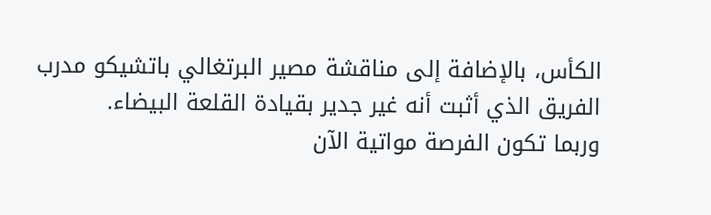الكأس، بالإضافة إلى مناقشة مصير البرتغالي باتشيكو مدرب الفريق الذي أثبت أنه غير جدير بقيادة القلعة البيضاء.
وربما تكون الفرصة مواتية الآن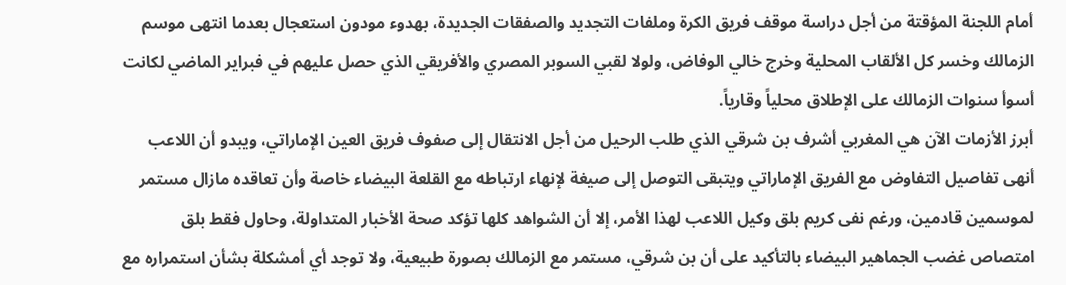أمام اللجنة المؤقتة من أجل دراسة موقف فريق الكرة وملفات التجديد والصفقات الجديدة، بهدوء مودون استعجال بعدما انتهى موسم الزمالك وخسر كل الألقاب المحلية وخرج خالي الوفاض، ولولا لقبي السوبر المصري والأفريقي الذي حصل عليهم في فبراير الماضي لكانت أسوأ سنوات الزمالك على الإطلاق محلياً وقارياً.
أبرز الأزمات الآن هي المغربي أشرف بن شرقي الذي طلب الرحيل من أجل الانتقال إلى صفوف فريق العين الإماراتي، ويبدو أن اللاعب أنهى تفاصيل التفاوض مع الفريق الإماراتي ويتبقى التوصل إلى صيغة لإنهاء ارتباطه مع القلعة البيضاء خاصة وأن تعاقده مازال مستمر لموسمين قادمين، ورغم نفى كريم بلق وكيل اللاعب لهذا الأمر، إلا أن الشواهد كلها تؤكد صحة الأخبار المتداولة، وحاول فقط بلق امتصاص غضب الجماهير البيضاء بالتأكيد على أن بن شرقي، مستمر مع الزمالك بصورة طبيعية، ولا توجد أي أمشكلة بشأن استمراره مع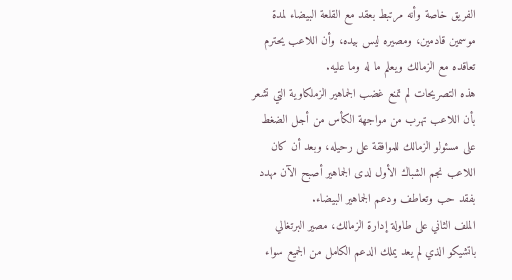الفريق خاصة وأنه مرتبط بعقد مع القلعة البيضاء لمدة موسمين قادمين، ومصيره ليس بيده، وأن اللاعب يحترم تعاقده مع الزمالك ويعلم ما له وما عليه.
هذه التصريحات لم تمنع غضب الجماهير الزملكاوية التي تشعر بأن اللاعب تهرب من مواجهة الكأس من أجل الضغط على مسئولو الزمالك للموافقة على رحيله، وبعد أن كان اللاعب نجم الشباك الأول لدى الجماهير أصبح الآن مهدد بفقد حب وتعاطف ودعم الجماهير البيضاء.
الملف الثاني على طاولة إدارة الزمالك، مصير البرتغالي باتشيكو الذي لم يعد يملك الدعم الكامل من الجميع سواء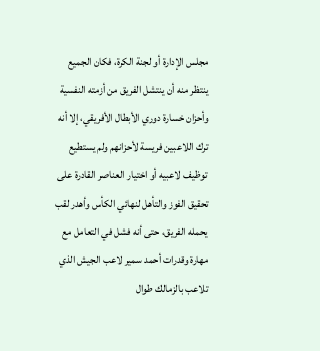مجلس الإدارة أو لجنة الكرة، فكان الجميع ينتظر منه أن ينتشل الفريق من أزمته النفسية وأحزان خسارة دوري الأبطال الأفريقي، إلا أنه ترك اللاعبين فريسة لأحزانهم ولم يستطيع توظيف لاعبيه أو اختيار العناصر القادرة على تحقيق الفوز والتأهل لنهائي الكأس وأهدر لقب يحمله الفريق، حتى أنه فشل في التعامل مع مهارة وقدرات أحمد سمير لاعب الجيش الذي تلاعب بالزمالك طوال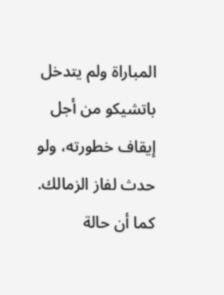المباراة ولم يتدخل باتشيكو من أجل إيقاف خطورته، ولو حدث لفاز الزمالك.
كما أن حالة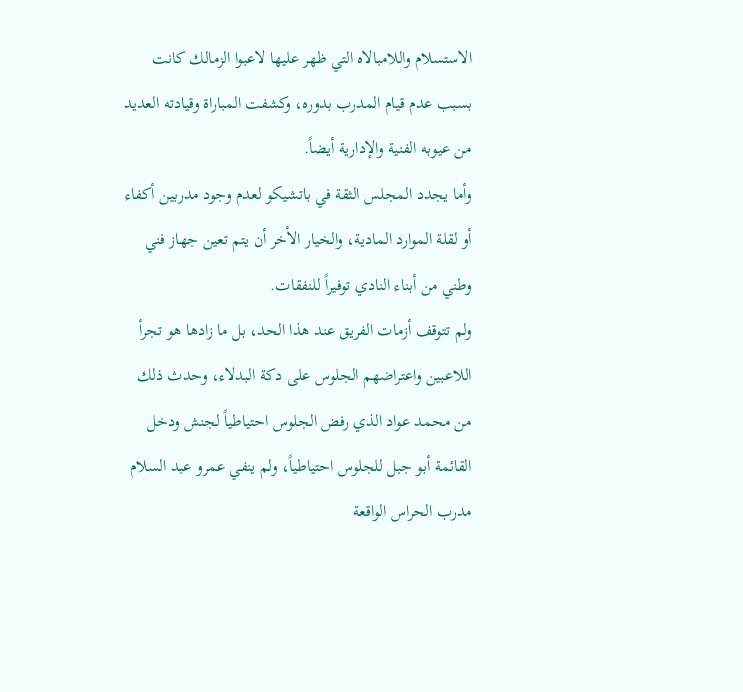الاستسلام واللامبالاه التي ظهر عليها لاعبوا الزمالك كانت بسبب عدم قيام المدرب بدوره، وكشفت المباراة وقيادته العديد من عيوبه الفنية والإدارية أيضاً.
وأما يجدد المجلس الثقة في باتشيكو لعدم وجود مدربين أكفاء أو لقلة الموارد المادية، والخيار الأخر أن يتم تعين جهاز فني وطني من أبناء النادي توفيراً للنفقات.
ولم تتوقف أزمات الفريق عند هذا الحد، بل ما زادها هو تجرأ اللاعبين واعتراضهم الجلوس على دكة البدلاء، وحدث ذلك من محمد عواد الذي رفض الجلوس احتياطياً لجنش ودخل القائمة أبو جبل للجلوس احتياطياً، ولم ينفي عمرو عبد السلام مدرب الحراس الواقعة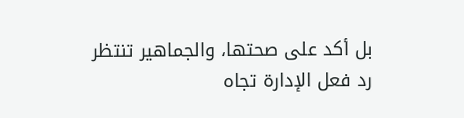بل أكد على صحتها، والجماهير تنتظر رد فعل الإدارة تجاه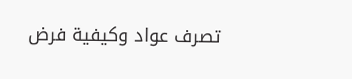تصرف عواد وكيفية فرض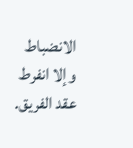الانضباط وإلا انفرط عقد الفريق.